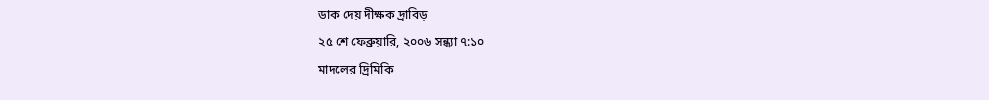ডাক দেয় দীক্ষক দ্রাবিড়
২৫ শে ফেব্রুয়ারি, ২০০৬ সন্ধ্যা ৭:১০
মাদলের দ্রিমিকি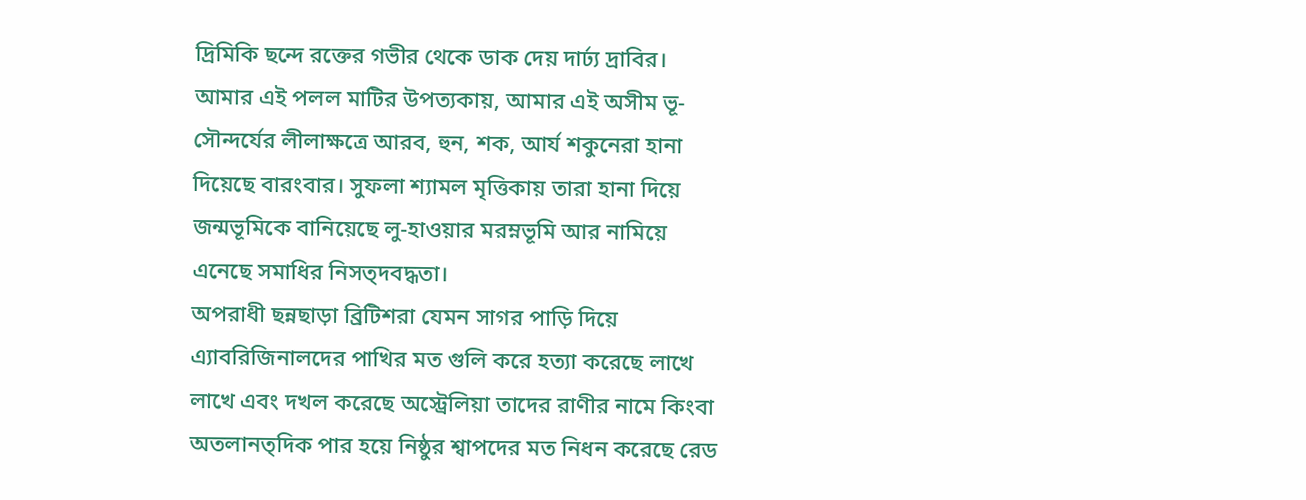দ্রিমিকি ছন্দে রক্তের গভীর থেকে ডাক দেয় দার্ঢ্য দ্রাবির। আমার এই পলল মাটির উপত্যকায়, আমার এই অসীম ভূ-সৌন্দর্যের লীলাক্ষত্রে আরব, হুন, শক, আর্য শকুনেরা হানা দিয়েছে বারংবার। সুফলা শ্যামল মৃত্তিকায় তারা হানা দিয়ে জন্মভূমিকে বানিয়েছে লু-হাওয়ার মরম্নভূমি আর নামিয়ে এনেছে সমাধির নিসত্দবদ্ধতা।
অপরাধী ছন্নছাড়া ব্রিটিশরা যেমন সাগর পাড়ি দিয়ে এ্যাবরিজিনালদের পাখির মত গুলি করে হত্যা করেছে লাখে লাখে এবং দখল করেছে অস্ট্রেলিয়া তাদের রাণীর নামে কিংবা অতলানত্দিক পার হয়ে নিষ্ঠুর শ্বাপদের মত নিধন করেছে রেড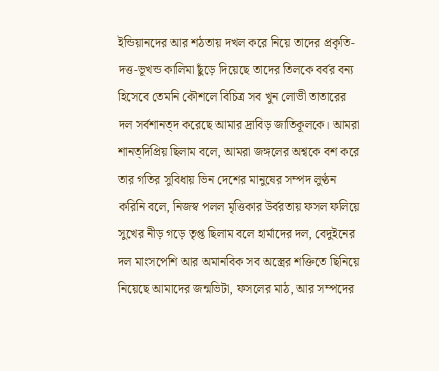ইন্ডিয়ানদের আর শঠতায় দখল করে নিয়ে তাদের প্রকৃতি-দত্ত-ভূখন্ড কালিমা ছুঁড়ে দিয়েছে তাদের তিলকে বর্বর বন্য হিসেবে তেমনি কৌশলে বিচিত্র সব খুন লোভী তাতারের দল সর্বশানত্দ করেছে আমার দ্রাবিড় জাতিকূলকে। আমরা শানত্দিপ্রিয় ছিলাম বলে, আমরা জঙ্গলের অশ্বকে বশ করে তার গতির সুবিধায় ভিন দেশের মানুষের সম্পদ লুণ্ঠন করিনি বলে, নিজস্ব পলল মৃত্তিকার উর্বরতায় ফসল ফলিয়ে সুখের নীড় গড়ে তৃপ্ত ছিলাম বলে হার্মাদের দল, বেদুইনের দল মাংসপেশি আর অমানবিক সব অস্ত্রের শক্তিতে ছিনিয়ে নিয়েছে আমাদের জন্মভিটা, ফসলের মাঠ, আর সম্পদের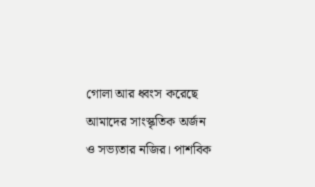গোলা আর ধ্বংস করেছে আমাদের সাংস্কৃতিক অর্জন ও সভ্যতার নজির। পাশবিক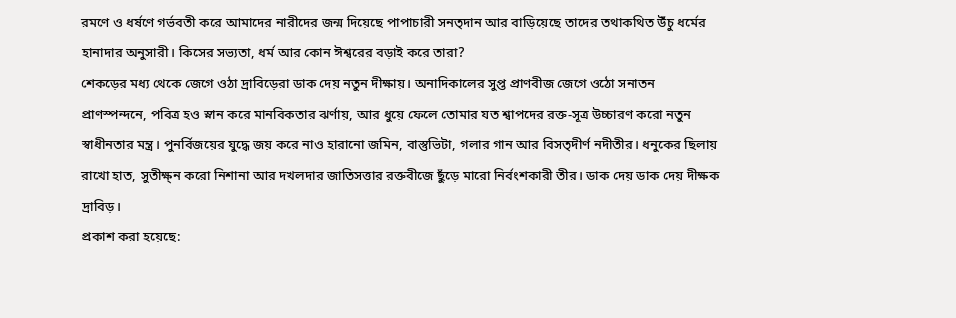রমণে ও ধর্ষণে গর্ভবতী করে আমাদের নারীদের জন্ম দিয়েছে পাপাচারী সনত্দান আর বাড়িয়েছে তাদের তথাকথিত উঁচু ধর্মের হানাদার অনুসারী। কিসের সভ্যতা, ধর্ম আর কোন ঈশ্বরের বড়াই করে তারা?
শেকড়ের মধ্য থেকে জেগে ওঠা দ্রাবিড়েরা ডাক দেয় নতুন দীক্ষায়। অনাদিকালের সুপ্ত প্রাণবীজ জেগে ওঠো সনাতন প্রাণস্পন্দনে, পবিত্র হও স্নান করে মানবিকতার ঝর্ণায়, আর ধুয়ে ফেলে তোমার যত শ্বাপদের রক্ত-সূত্র উচ্চারণ করো নতুন স্বাধীনতার মন্ত্র। পুনর্বিজয়ের যুদ্ধে জয় করে নাও হারানো জমিন, বাস্তুভিটা, গলার গান আর বিসত্দীর্ণ নদীতীর। ধনুকের ছিলায় রাখো হাত, সুতীক্ষ্ন করো নিশানা আর দখলদার জাতিসত্তার রক্তবীজে ছুঁড়ে মারো নির্বংশকারী তীর। ডাক দেয় ডাক দেয় দীক্ষক দ্রাবিড়।
প্রকাশ করা হয়েছে: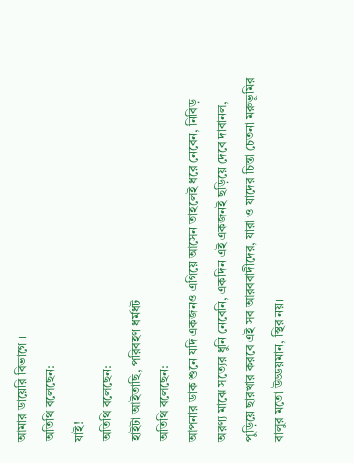আমার ডায়েরি বিভাগে ।
অতিথি বলেছেন:
যাই!
অতিথি বলেছেন:
হাইটা আইতাছি, পরিবহণ ধর্মধট
অতিথি বলেছেন:
আপনার ডাক শুনে যদি একজনও এগিয়ে আসেন তাহলেই ধরে নেবেন, নিবিড় অরণ্য মাঝে সত্যের ধুনি নেবেনি, একদিন এই একজনই ছড়িয়ে দেবে দাবানল, পুড়িয়ে ছারখার করবে এই সব আরববাদীদের, যারা ও যাদের চিন্তা চেতনা মরুভূমির বালুর মতো উড্ডয়মান, স্থির নয়।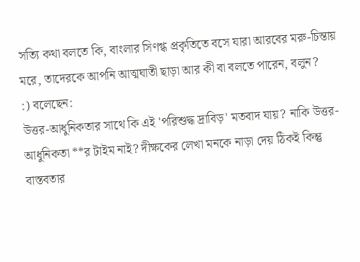সত্যি কথা বলতে কি, বাংলার সিণগ্ধ প্রকৃতিতে বসে যারা আরবের মরু-চিন্তায় মরে, তাদেরকে আপনি আত্মঘাতী ছাড়া আর কী বা বলতে পারেন, বলুন?
:) বলেছেন:
উত্তর-আধুনিকতার সাথে কি এই 'পরিশুদ্ধ দ্রাবিড়' মতবাদ যায়? নাকি উত্তর-আধুনিকতা **র টাইম নাই? দীক্ষকের লেখা মনকে নাড়া দেয় ঠিকই কিন্তু বাস্তবতার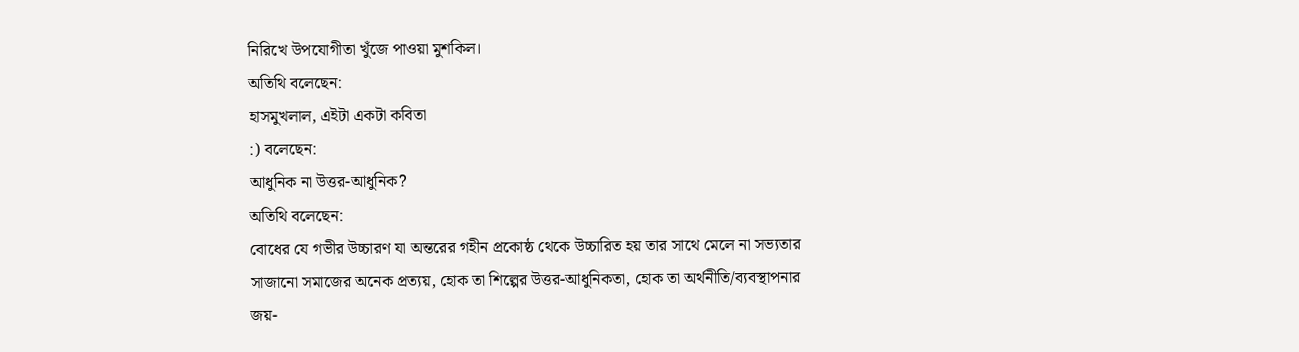নিরিখে উপযোগীতা খুঁজে পাওয়া মুশকিল।
অতিথি বলেছেন:
হাসমুখলাল, এইটা একটা কবিতা
:) বলেছেন:
আধুনিক না উত্তর-আধুনিক?
অতিথি বলেছেন:
বোধের যে গভীর উচ্চারণ যা অন্তরের গহীন প্রকোষ্ঠ থেকে উচ্চারিত হয় তার সাথে মেলে না সভ্যতার সাজানো সমাজের অনেক প্রত্যয়, হোক তা শিল্পের উত্তর-আধুনিকতা, হোক তা অর্থনীতি/ব্যবস্থাপনার জয়-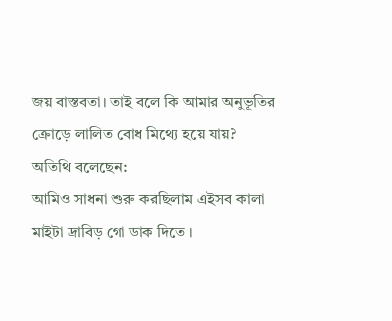জয় বাস্তবতা। তাই বলে কি আমার অনুভূতির ক্রোড়ে লালিত বোধ মিথ্যে হয়ে যায়?
অতিথি বলেছেন:
আমিও সাধনা শুরু করছিলাম এইসব কালা মাইটা দ্রাবিড় গো ডাক দিতে ।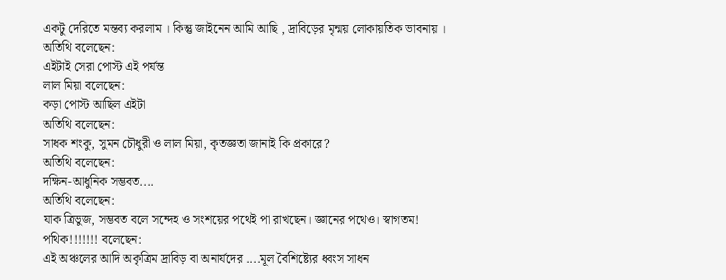একটু দেরিতে মন্তব্য করলাম । কিন্তু জাইনেন আমি আছি , দ্রাবিড়ের মৃন্ময় লোকায়তিক ভাবনায় ।
অতিথি বলেছেন:
এইটাই সেরা পোস্ট এই পর্যন্ত
লাল মিয়া বলেছেন:
কড়া পোস্ট আছিল এইটা
অতিথি বলেছেন:
সাধক শংকু, সুমন চৌধুরী ও লাল মিয়া, কৃতজ্ঞতা জানাই কি প্রকারে?
অতিথি বলেছেন:
দক্ষিন-আধুনিক সম্ভবত....
অতিথি বলেছেন:
যাক ত্রিভুজ, সম্ভবত বলে সন্দেহ ও সংশয়ের পথেই পা রাখছেন। জ্ঞানের পথেও। স্বাগতম!
পথিক!!!!!!! বলেছেন:
এই অঞ্চলের আদি অকৃত্রিম দ্রাবিড় বা অনার্যদের ....মূল বৈশিষ্ট্যের ধ্বংস সাধন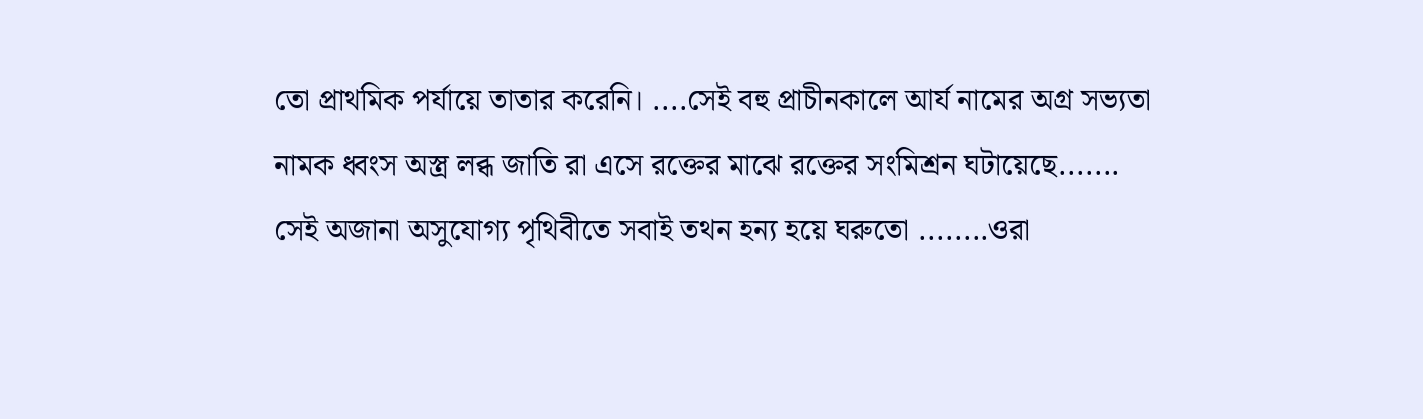তো প্রাথমিক পর্যায়ে তাতার করেনি। ....সেই বহু প্রাচীনকালে আর্য নামের অগ্র সভ্যতা নামক ধ্বংস অস্ত্র লব্ধ জাতি রা এসে রক্তের মাঝে রক্তের সংমিশ্রন ঘটায়েছে.......
সেই অজানা অসুযোগ্য পৃথিবীতে সবাই তথন হন্য হয়ে ঘরুতো ........ওরা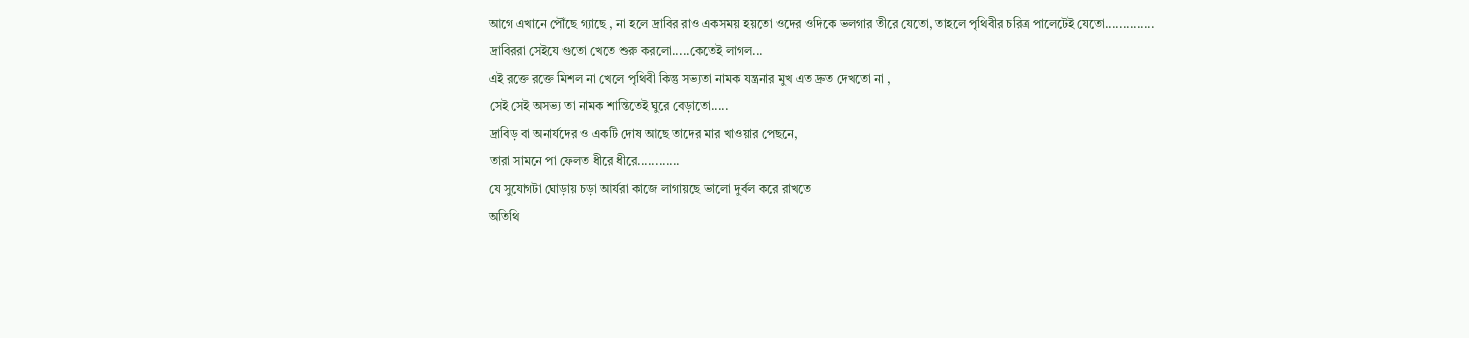আগে এখানে পৌঁছে গ্যাছে , না হলে দ্রাবির রাও একসময় হয়তো ওদের ওদিকে ভলগার তীরে যেতো, তাহলে পৃথিবীর চরিত্র পালেটেই যেতো..............
দ্রাবিররা সেইযে গুতো খেতে শুরু করলো.....কেতেই লাগল...
এই রক্তে রক্তে মিশল না খেলে পৃথিবী কিন্তু সভ্যতা নামক যন্ত্রনার মুখ এত দ্রুত দেখতো না ,
সেই সেই অসভ্য তা নামক শান্তিতেই ঘুরে বেড়াতো.....
দ্রাবিড় বা অনার্যদের ও একটি দোষ আছে তাদের মার খাওয়ার পেছনে,
তারা সামনে পা ফেলত ধীরে ধীরে............
যে সুযোগটা ঘোড়ায় চড়া আর্যরা কাজে লাগায়ছে ভালো দুর্বল করে রাখতে
অতিথি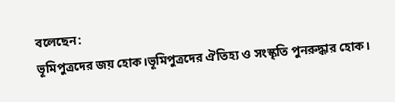বলেছেন:
ভূমিপুত্রদের জয় হোক।ভূমিপুত্রদের ঐতিহ্য ও সংস্কৃতি পুনরুদ্ধার হোক।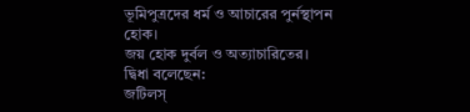ভূমিপুত্রদের ধর্ম ও আচারের পুর্নস্থাপন হোক।
জয় হোক দুর্বল ও অত্যাচারিতের।
দ্বিধা বলেছেন:
জটিলস্